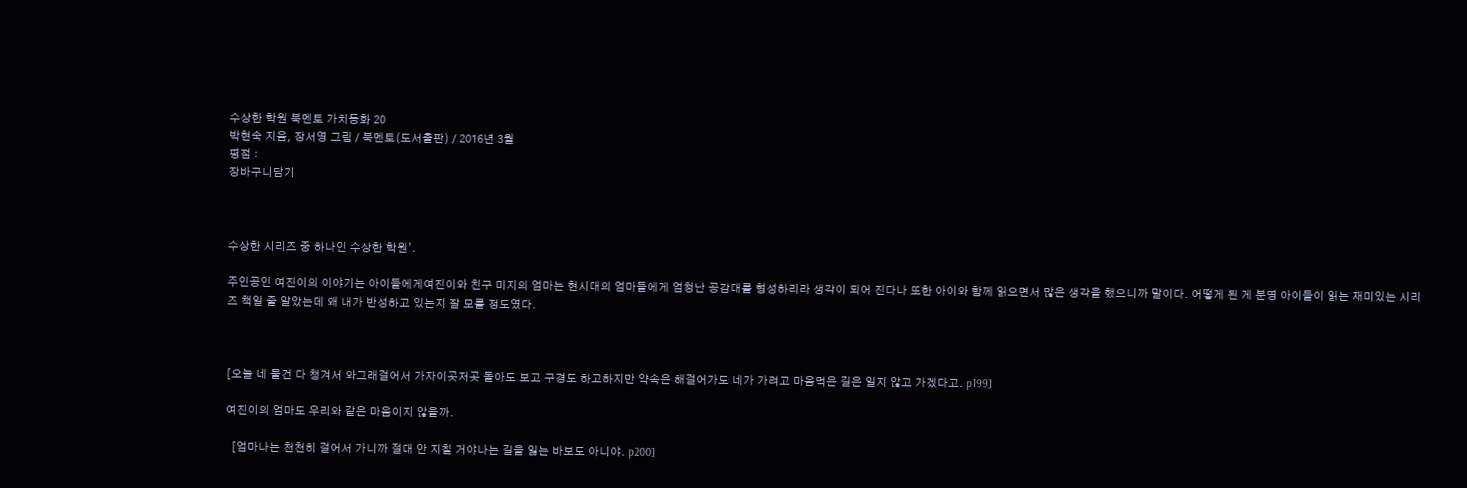수상한 학원 북멘토 가치동화 20
박현숙 지음, 장서영 그림 / 북멘토(도서출판) / 2016년 3월
평점 :
장바구니담기



수상한 시리즈 중 하나인 수상한 학원’.

주인공인 여진이의 이야기는 아이들에게여진이와 친구 미지의 엄마는 현시대의 엄마들에게 엄청난 공감대를 형성하리라 생각이 되어 진다나 또한 아이와 함께 읽으면서 많은 생각을 했으니까 말이다. 어떻게 된 게 분명 아이들이 읽는 재미있는 시리즈 책일 줄 알았는데 왜 내가 반성하고 있는지 잘 모를 정도였다.



[오늘 네 물건 다 챙겨서 와그래걸어서 가자이곳저곳 돌아도 보고 구경도 하고하지만 약속은 해걸어가도 네가 가려고 마음먹은 길은 일지 않고 가겠다고. p199]

여진이의 엄마도 우리와 같은 마음이지 않을까.

  [엄마나는 천천히 걸어서 가니까 절대 안 지칠 거야나는 길을 잃는 바보도 아니야. p200]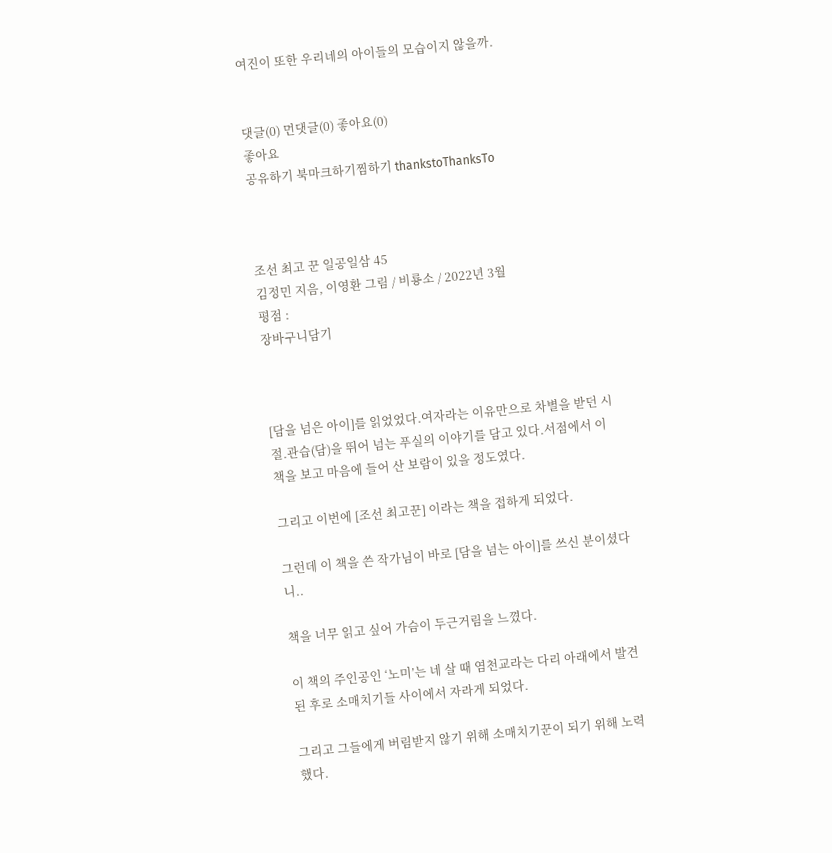여진이 또한 우리네의 아이들의 모습이지 않을까.


댓글(0) 먼댓글(0) 좋아요(0)
좋아요
공유하기 북마크하기찜하기 thankstoThanksTo



조선 최고 꾼 일공일삼 45
김정민 지음, 이영환 그림 / 비룡소 / 2022년 3월
평점 :
장바구니담기



[담을 넘은 아이]를 읽었었다.여자라는 이유만으로 차별을 받던 시절.관습(담)을 뛰어 넘는 푸실의 이야기를 담고 있다.서점에서 이 책을 보고 마음에 들어 산 보람이 있을 정도였다.

그리고 이번에 [조선 최고꾼] 이라는 책을 접하게 되었다.

그런데 이 책을 쓴 작가님이 바로 [담을 넘는 아이]를 쓰신 분이셨다니..

책을 너무 읽고 싶어 가슴이 두근거림을 느꼈다.

이 책의 주인공인 ‘노미’는 네 살 때 염천교라는 다리 아래에서 발견된 후로 소매치기들 사이에서 자라게 되었다.

그리고 그들에게 버림받지 않기 위해 소매치기꾼이 되기 위해 노력했다.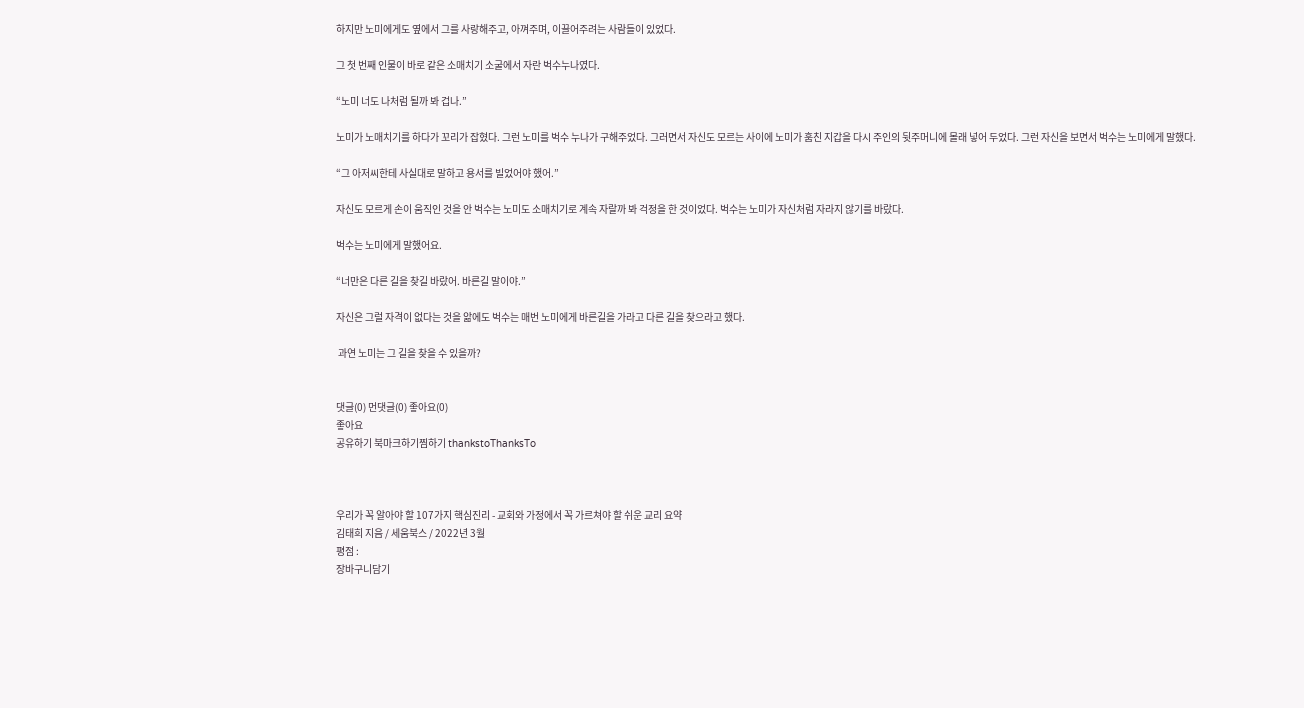하지만 노미에게도 옆에서 그를 사랑해주고, 아껴주며, 이끌어주려는 사람들이 있었다.

그 첫 번째 인물이 바로 같은 소매치기 소굴에서 자란 벅수누나였다.

“노미 너도 나처럼 될까 봐 겁나.”

노미가 노매치기를 하다가 꼬리가 잡혔다. 그런 노미를 벅수 누나가 구해주었다. 그러면서 자신도 모르는 사이에 노미가 훔친 지갑을 다시 주인의 뒷주머니에 몰래 넣어 두었다. 그런 자신을 보면서 벅수는 노미에게 말했다.

“그 아저씨한테 사실대로 말하고 용서를 빌었어야 했어.”

자신도 모르게 손이 움직인 것을 안 벅수는 노미도 소매치기로 계속 자랄까 봐 걱정을 한 것이었다. 벅수는 노미가 자신처럼 자라지 않기를 바랐다.

벅수는 노미에게 말했어요.

“너만은 다른 길을 찾길 바랐어. 바른길 말이야.”

자신은 그럴 자격이 없다는 것을 앎에도 벅수는 매번 노미에게 바른길을 가라고 다른 길을 찾으라고 했다.

 과연 노미는 그 길을 찾을 수 있을까?


댓글(0) 먼댓글(0) 좋아요(0)
좋아요
공유하기 북마크하기찜하기 thankstoThanksTo



우리가 꼭 알아야 할 107가지 핵심진리 - 교회와 가정에서 꼭 가르쳐야 할 쉬운 교리 요약
김태희 지음 / 세움북스 / 2022년 3월
평점 :
장바구니담기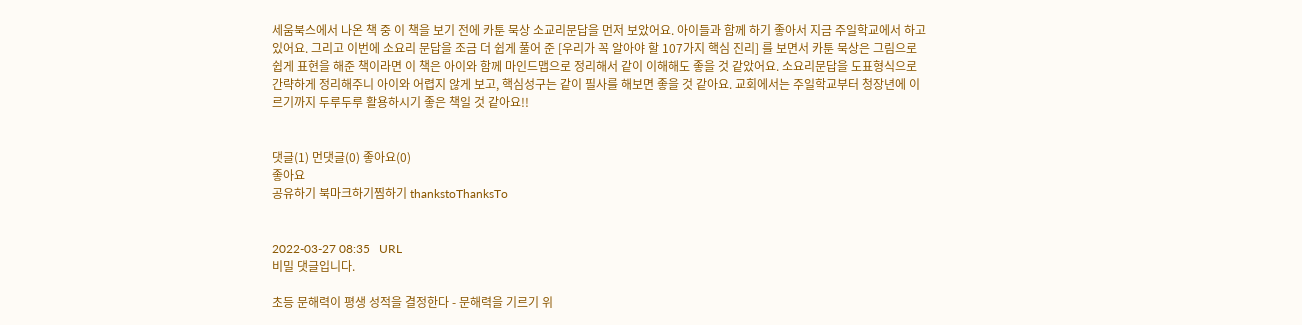세움북스에서 나온 책 중 이 책을 보기 전에 카툰 묵상 소교리문답을 먼저 보았어요. 아이들과 함께 하기 좋아서 지금 주일학교에서 하고 있어요. 그리고 이번에 소요리 문답을 조금 더 쉽게 풀어 준 [우리가 꼭 알아야 할 107가지 핵심 진리] 를 보면서 카툰 묵상은 그림으로 쉽게 표현을 해준 책이라면 이 책은 아이와 함께 마인드맵으로 정리해서 같이 이해해도 좋을 것 같았어요. 소요리문답을 도표형식으로 간략하게 정리해주니 아이와 어렵지 않게 보고, 핵심성구는 같이 필사를 해보면 좋을 것 같아요. 교회에서는 주일학교부터 청장년에 이르기까지 두루두루 활용하시기 좋은 책일 것 같아요!!


댓글(1) 먼댓글(0) 좋아요(0)
좋아요
공유하기 북마크하기찜하기 thankstoThanksTo


2022-03-27 08:35   URL
비밀 댓글입니다.

초등 문해력이 평생 성적을 결정한다 - 문해력을 기르기 위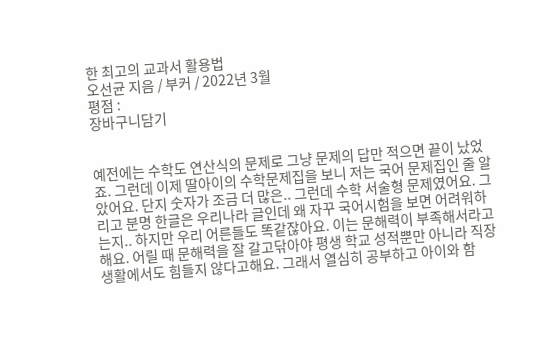한 최고의 교과서 활용법
오선균 지음 / 부커 / 2022년 3월
평점 :
장바구니담기


예전에는 수학도 연산식의 문제로 그냥 문제의 답만 적으면 끝이 났었죠. 그런데 이제 딸아이의 수학문제집을 보니 저는 국어 문제집인 줄 알았어요. 단지 숫자가 조금 더 많은.. 그런데 수학 서술형 문제였어요. 그리고 분명 한글은 우리나라 글인데 왜 자꾸 국어시험을 보면 어려워하는지.. 하지만 우리 어른들도 똑같잖아요. 이는 문해력이 부족해서라고 해요. 어릴 때 문해력을 잘 갈고닦아야 평생 학교 성적뿐만 아니라 직장생활에서도 힘들지 않다고해요. 그래서 열심히 공부하고 아이와 함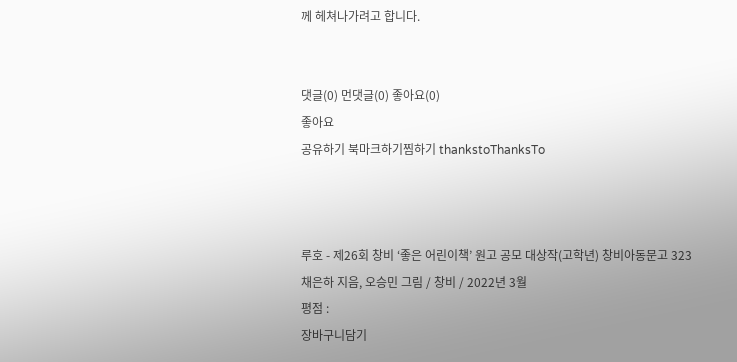께 헤쳐나가려고 합니다.


댓글(0) 먼댓글(0) 좋아요(0)
좋아요
공유하기 북마크하기찜하기 thankstoThanksTo



루호 - 제26회 창비 ‘좋은 어린이책’ 원고 공모 대상작(고학년) 창비아동문고 323
채은하 지음, 오승민 그림 / 창비 / 2022년 3월
평점 :
장바구니담기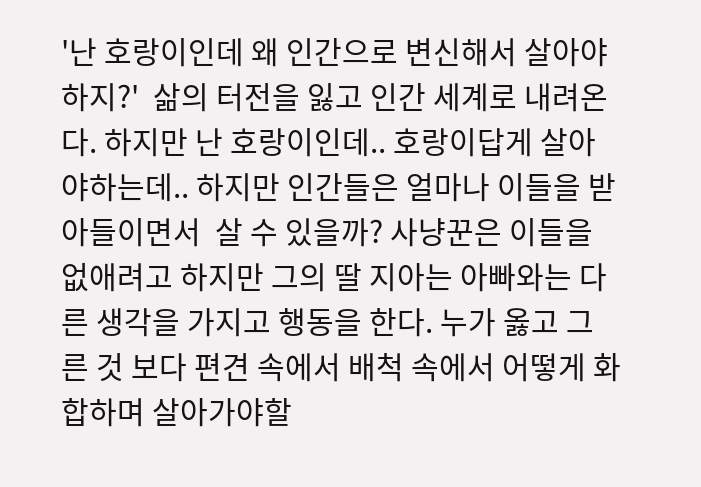'난 호랑이인데 왜 인간으로 변신해서 살아야하지?'  삶의 터전을 잃고 인간 세계로 내려온다. 하지만 난 호랑이인데.. 호랑이답게 살아야하는데.. 하지만 인간들은 얼마나 이들을 받아들이면서  살 수 있을까? 사냥꾼은 이들을 없애려고 하지만 그의 딸 지아는 아빠와는 다른 생각을 가지고 행동을 한다. 누가 옳고 그른 것 보다 편견 속에서 배척 속에서 어떻게 화합하며 살아가야할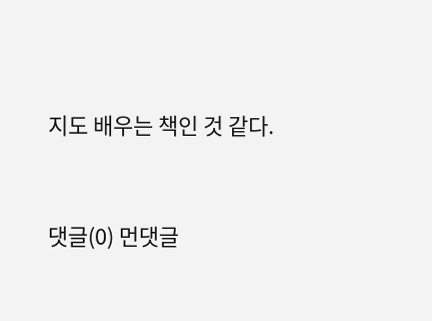지도 배우는 책인 것 같다.


댓글(0) 먼댓글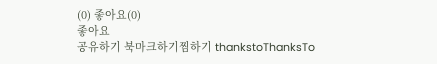(0) 좋아요(0)
좋아요
공유하기 북마크하기찜하기 thankstoThanksTo